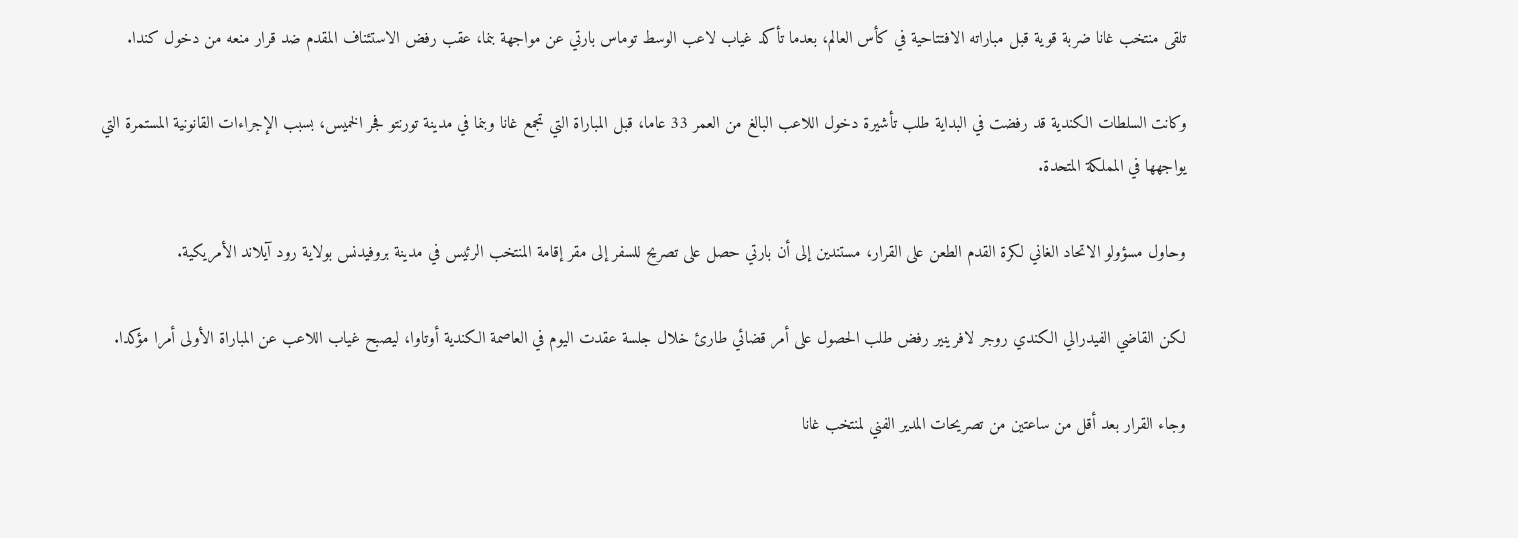تلقى منتخب غانا ضربة قوية قبل مباراته الافتتاحية في كأس العالم، بعدما تأكد غياب لاعب الوسط توماس بارتي عن مواجهة بنما، عقب رفض الاستئناف المقدم ضد قرار منعه من دخول كندا.

وكانت السلطات الكندية قد رفضت في البداية طلب تأشيرة دخول اللاعب البالغ من العمر 33 عاما، قبل المباراة التي تجمع غانا وبنما في مدينة تورنتو فجر الخميس، بسبب الإجراءات القانونية المستمرة التي يواجهها في المملكة المتحدة.

وحاول مسؤولو الاتحاد الغاني لكرة القدم الطعن على القرار، مستندين إلى أن بارتي حصل على تصريح للسفر إلى مقر إقامة المنتخب الرئيس في مدينة بروفيدنس بولاية رود آيلاند الأمريكية.

لكن القاضي الفيدرالي الكندي روجر لافرينير رفض طلب الحصول على أمر قضائي طارئ خلال جلسة عقدت اليوم في العاصمة الكندية أوتاوا، ليصبح غياب اللاعب عن المباراة الأولى أمرا مؤكدا.

وجاء القرار بعد أقل من ساعتين من تصريحات المدير الفني لمنتخب غانا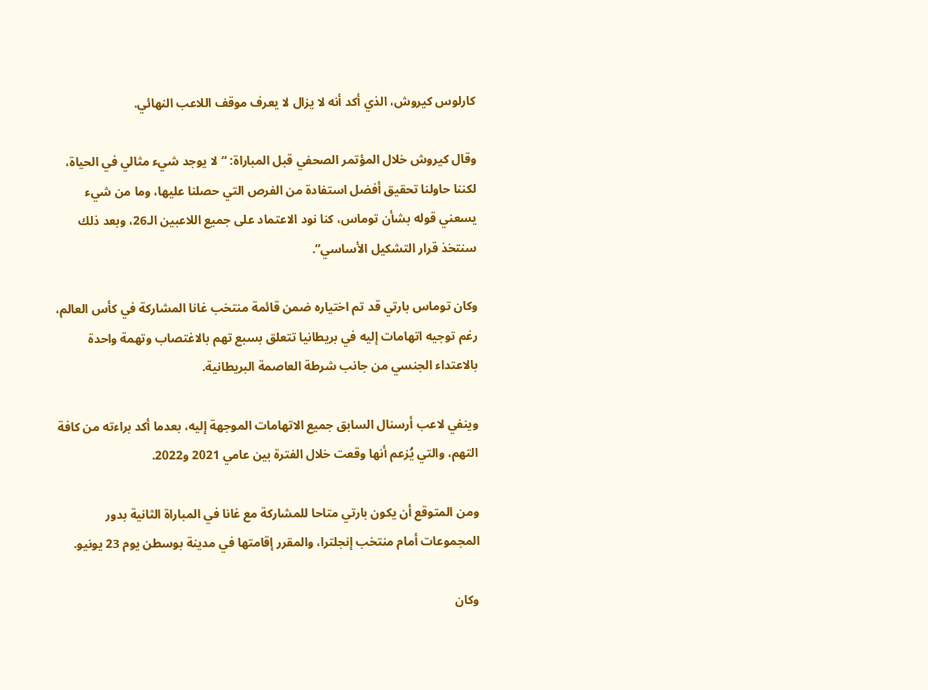كارلوس كيروش، الذي أكد أنه لا يزال لا يعرف موقف اللاعب النهائي.

وقال كيروش خلال المؤتمر الصحفي قبل المباراة: “لا يوجد شيء مثالي في الحياة، لكننا حاولنا تحقيق أفضل استفادة من الفرص التي حصلنا عليها، وما من شيء يسعني قوله بشأن توماس، كنا نود الاعتماد على جميع اللاعبين الـ26، وبعد ذلك سنتخذ قرار التشكيل الأساسي”.

وكان توماس بارتي قد تم اختياره ضمن قائمة منتخب غانا المشاركة في كأس العالم، رغم توجيه اتهامات إليه في بريطانيا تتعلق بسبع تهم بالاغتصاب وتهمة واحدة بالاعتداء الجنسي من جانب شرطة العاصمة البريطانية.

وينفي لاعب أرسنال السابق جميع الاتهامات الموجهة إليه، بعدما أكد براءته من كافة التهم، والتي يُزعم أنها وقعت خلال الفترة بين عامي 2021 و2022.

ومن المتوقع أن يكون بارتي متاحا للمشاركة مع غانا في المباراة الثانية بدور المجموعات أمام منتخب إنجلترا، والمقرر إقامتها في مدينة بوسطن يوم 23 يونيو.

وكان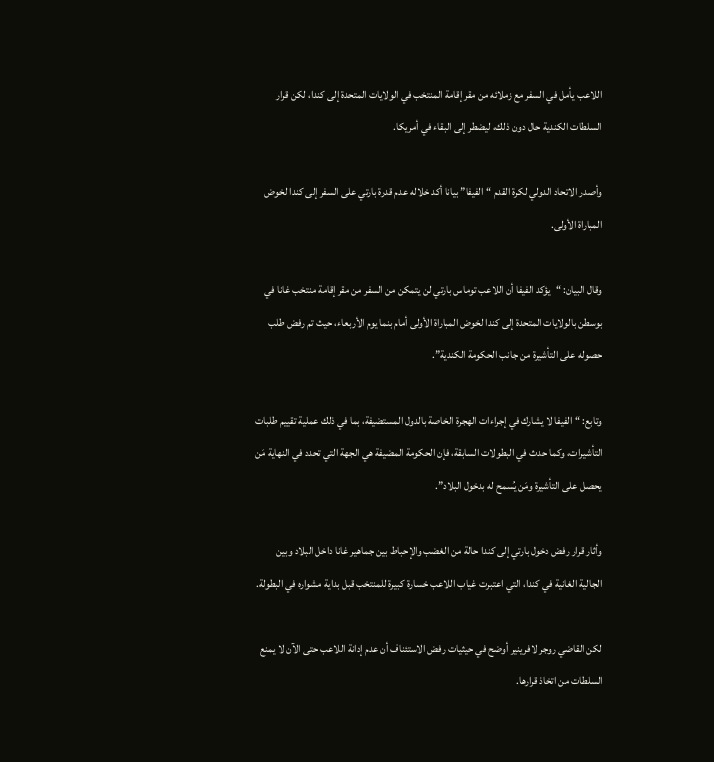اللاعب يأمل في السفر مع زملائه من مقر إقامة المنتخب في الولايات المتحدة إلى كندا، لكن قرار السلطات الكندية حال دون ذلك، ليضطر إلى البقاء في أمريكا.

وأصدر الاتحاد الدولي لكرة القدم “الفيفا” بيانا أكد خلاله عدم قدرة بارتي على السفر إلى كندا لخوض المباراة الأولى.

وقال البيان: “يؤكد الفيفا أن اللاعب توماس بارتي لن يتمكن من السفر من مقر إقامة منتخب غانا في بوسطن بالولايات المتحدة إلى كندا لخوض المباراة الأولى أمام بنما يوم الأربعاء، حيث تم رفض طلب حصوله على التأشيرة من جانب الحكومة الكندية”.

وتابع: “الفيفا لا يشارك في إجراءات الهجرة الخاصة بالدول المستضيفة، بما في ذلك عملية تقييم طلبات التأشيرات، وكما حدث في البطولات السابقة، فإن الحكومة المضيفة هي الجهة التي تحدد في النهاية مَن يحصل على التأشيرة ومَن يُسمح له بدخول البلاد”.

وأثار قرار رفض دخول بارتي إلى كندا حالة من الغضب والإحباط بين جماهير غانا داخل البلاد وبين الجالية الغانية في كندا، التي اعتبرت غياب اللاعب خسارة كبيرة للمنتخب قبل بداية مشواره في البطولة.

لكن القاضي روجر لافرينير أوضح في حيثيات رفض الاستئناف أن عدم إدانة اللاعب حتى الآن لا يمنع السلطات من اتخاذ قرارها.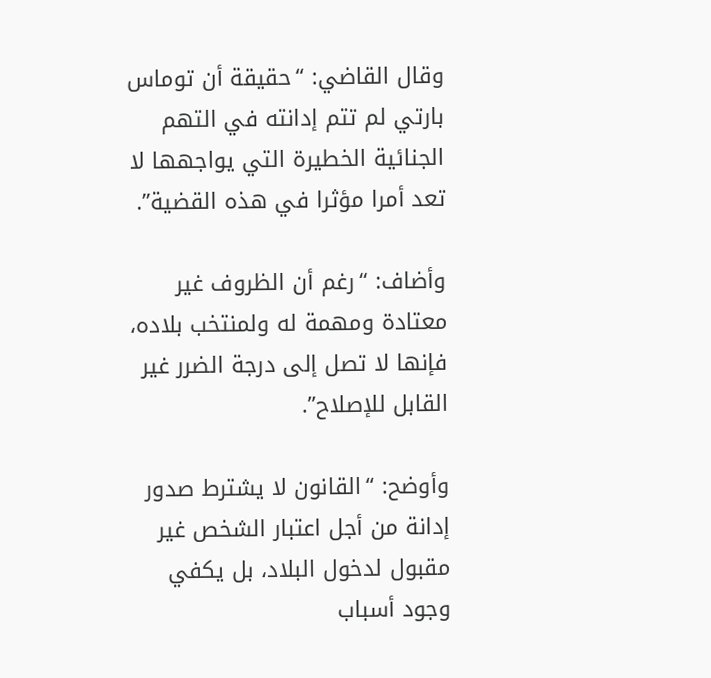وقال القاضي: “حقيقة أن توماس بارتي لم تتم إدانته في التهم الجنائية الخطيرة التي يواجهها لا تعد أمرا مؤثرا في هذه القضية”.

وأضاف: “رغم أن الظروف غير معتادة ومهمة له ولمنتخب بلاده، فإنها لا تصل إلى درجة الضرر غير القابل للإصلاح”.

وأوضح: “القانون لا يشترط صدور إدانة من أجل اعتبار الشخص غير مقبول لدخول البلاد، بل يكفي وجود أسباب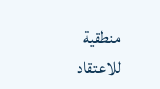منطقية للاعتقاد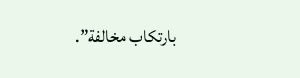بارتكاب مخالفة”.